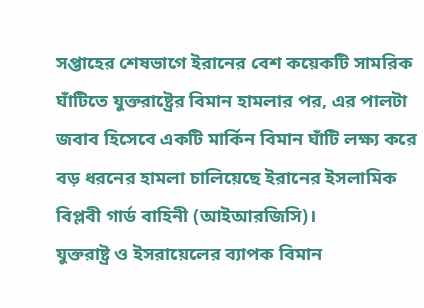সপ্তাহের শেষভাগে ইরানের বেশ কয়েকটি সামরিক ঘাঁটিতে যুক্তরাষ্ট্রের বিমান হামলার পর, এর পালটা জবাব হিসেবে একটি মার্কিন বিমান ঘাঁটি লক্ষ্য করে বড় ধরনের হামলা চালিয়েছে ইরানের ইসলামিক বিপ্লবী গার্ড বাহিনী (আইআরজিসি)।
যুক্তরাষ্ট্র ও ইসরায়েলের ব্যাপক বিমান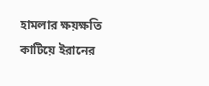হামলার ক্ষয়ক্ষতি কাটিয়ে ইরানের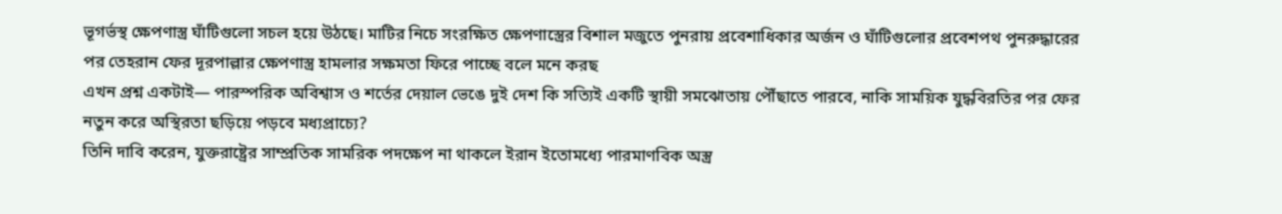ভূগর্ভস্থ ক্ষেপণাস্ত্র ঘাঁটিগুলো সচল হয়ে উঠছে। মাটির নিচে সংরক্ষিত ক্ষেপণাস্ত্রের বিশাল মজুতে পুনরায় প্রবেশাধিকার অর্জন ও ঘাঁটিগুলোর প্রবেশপথ পুনরুদ্ধারের পর তেহরান ফের দূরপাল্লার ক্ষেপণাস্ত্র হামলার সক্ষমতা ফিরে পাচ্ছে বলে মনে করছ
এখন প্রশ্ন একটাই— পারস্পরিক অবিশ্বাস ও শর্তের দেয়াল ভেঙে দুই দেশ কি সত্যিই একটি স্থায়ী সমঝোতায় পৌঁছাতে পারবে, নাকি সাময়িক যুদ্ধবিরতির পর ফের নতুন করে অস্থিরতা ছড়িয়ে পড়বে মধ্যপ্রাচ্যে?
তিনি দাবি করেন, যুক্তরাষ্ট্রের সাম্প্রতিক সামরিক পদক্ষেপ না থাকলে ইরান ইতোমধ্যে পারমাণবিক অস্ত্র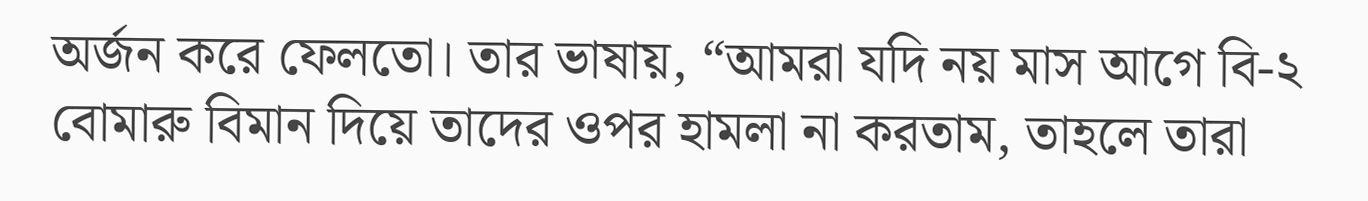অর্জন করে ফেলতো। তার ভাষায়, “আমরা যদি নয় মাস আগে বি-২ বোমারু বিমান দিয়ে তাদের ওপর হামলা না করতাম, তাহলে তারা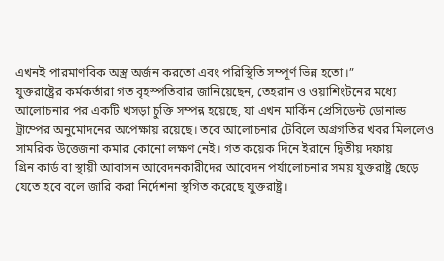এখনই পারমাণবিক অস্ত্র অর্জন করতো এবং পরিস্থিতি সম্পূর্ণ ভিন্ন হতো।”
যুক্তরাষ্ট্রের কর্মকর্তারা গত বৃহস্পতিবার জানিয়েছেন, তেহরান ও ওয়াশিংটনের মধ্যে আলোচনার পর একটি খসড়া চুক্তি সম্পন্ন হয়েছে, যা এখন মার্কিন প্রেসিডেন্ট ডোনাল্ড ট্রাম্পের অনুমোদনের অপেক্ষায় রয়েছে। তবে আলোচনার টেবিলে অগ্রগতির খবর মিললেও সামরিক উত্তেজনা কমার কোনো লক্ষণ নেই। গত কয়েক দিনে ইরানে দ্বিতীয় দফায়
গ্রিন কার্ড বা স্থায়ী আবাসন আবেদনকারীদের আবেদন পর্যালোচনার সময় যুক্তরাষ্ট্র ছেড়ে যেতে হবে বলে জারি করা নির্দেশনা স্থগিত করেছে যুক্তরাষ্ট্র।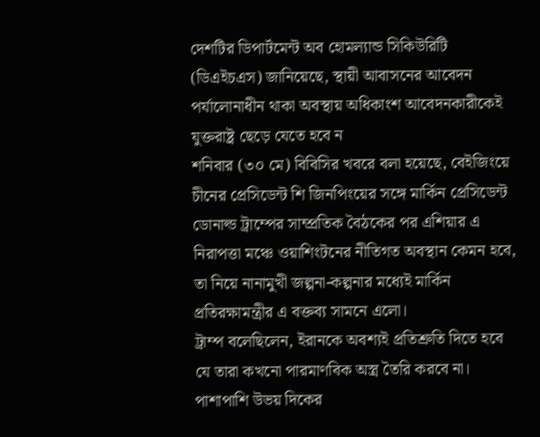দেশটির ডিপার্টমেন্ট অব হোমল্যান্ড সিকিউরিটি (ডিএইচএস) জানিয়েছে, স্থায়ী আবাসনের আবেদন পর্যালোনাধীন থাকা অবস্থায় অধিকাংশ আবেদনকারীকেই যুক্তরাষ্ট্র ছেড়ে যেতে হবে ন
শনিবার (৩০ মে) বিবিসির খবরে বলা হয়েছে, বেইজিংয়ে চীনের প্রেসিডেন্ট শি জিনপিংয়ের সঙ্গে মার্কিন প্রেসিডেন্ট ডোনাল্ড ট্রাম্পের সাম্প্রতিক বৈঠকের পর এশিয়ার এ নিরাপত্তা মঞ্চে ওয়াশিংটনের নীতিগত অবস্থান কেমন হবে, তা নিয়ে নানামুখী জল্পনা-কল্পনার মধ্যেই মার্কিন প্রতিরক্ষামন্ত্রীর এ বক্তব্য সামনে এলো।
ট্রাম্প বলেছিলেন, ইরানকে অবশ্যই প্রতিশ্রুতি দিতে হবে যে তারা কখনো পারমাণবিক অস্ত্র তৈরি করবে না। পাশাপাশি উভয় দিকের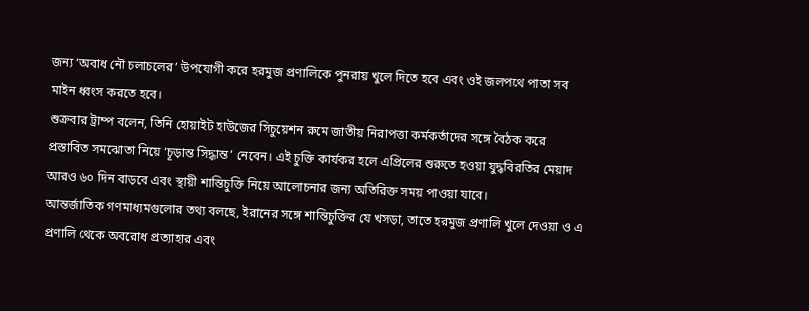জন্য ‘অবাধ নৌ চলাচলের’ উপযোগী করে হরমুজ প্রণালিকে পুনরায় খুলে দিতে হবে এবং ওই জলপথে পাতা সব মাইন ধ্বংস করতে হবে।
শুক্রবার ট্রাম্প বলেন, তিনি হোয়াইট হাউজের সিচুয়েশন রুমে জাতীয় নিরাপত্তা কর্মকর্তাদের সঙ্গে বৈঠক করে প্রস্তাবিত সমঝোতা নিয়ে ‘চূড়ান্ত সিদ্ধান্ত’ নেবেন। এই চুক্তি কার্যকর হলে এপ্রিলের শুরুতে হওয়া যুদ্ধবিরতির মেয়াদ আরও ৬০ দিন বাড়বে এবং স্থায়ী শান্তিচুক্তি নিয়ে আলোচনার জন্য অতিরিক্ত সময় পাওয়া যাবে।
আন্তর্জাতিক গণমাধ্যমগুলোর তথ্য বলছে, ইরানের সঙ্গে শান্তিচুক্তির যে খসড়া, তাতে হরমুজ প্রণালি খুলে দেওয়া ও এ প্রণালি থেকে অবরোধ প্রত্যাহার এবং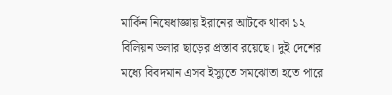মার্কিন নিষেধাজ্ঞায় ইরানের আটকে থাকা ১২ বিলিয়ন ডলার ছাড়ের প্রস্তাব রয়েছে। দুই দেশের মধ্যে বিবদমান এসব ইস্যুতে সমঝোতা হতে পারে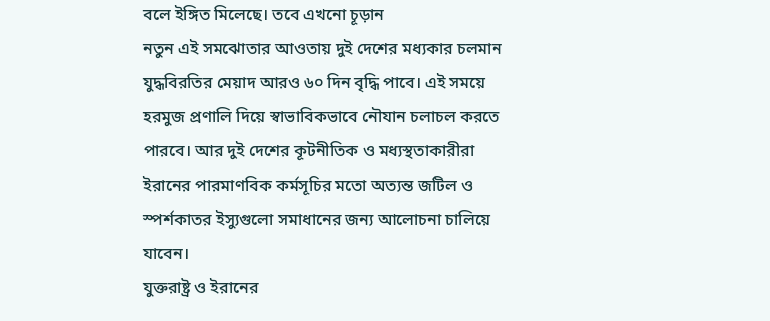বলে ইঙ্গিত মিলেছে। তবে এখনো চূড়ান
নতুন এই সমঝোতার আওতায় দুই দেশের মধ্যকার চলমান যুদ্ধবিরতির মেয়াদ আরও ৬০ দিন বৃদ্ধি পাবে। এই সময়ে হরমুজ প্রণালি দিয়ে স্বাভাবিকভাবে নৌযান চলাচল করতে পারবে। আর দুই দেশের কূটনীতিক ও মধ্যস্থতাকারীরা ইরানের পারমাণবিক কর্মসূচির মতো অত্যন্ত জটিল ও স্পর্শকাতর ইস্যুগুলো সমাধানের জন্য আলোচনা চালিয়ে যাবেন।
যুক্তরাষ্ট্র ও ইরানের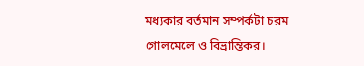মধ্যকার বর্তমান সম্পর্কটা চরম গোলমেলে ও বিভ্রান্তিকর।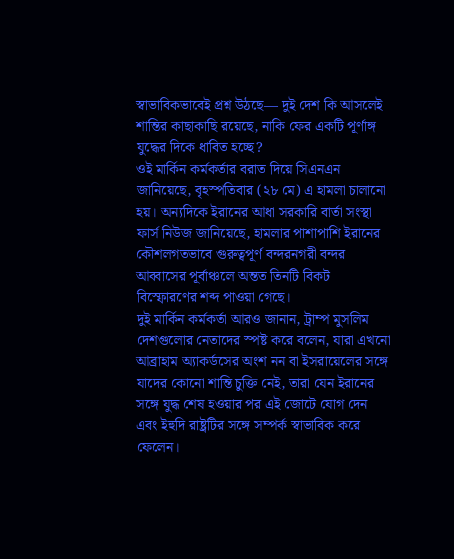স্বাভাবিকভাবেই প্রশ্ন উঠছে— দুই দেশ কি আসলেই শান্তির কাছাকাছি রয়েছে, নাকি ফের একটি পূর্ণাঙ্গ যুদ্ধের দিকে ধাবিত হচ্ছে?
ওই মার্কিন কর্মকর্তার বরাত দিয়ে সিএনএন জানিয়েছে, বৃহস্পতিবার (২৮ মে) এ হামলা চালানো হয়। অন্যদিকে ইরানের আধা সরকারি বার্তা সংস্থা ফার্স নিউজ জানিয়েছে, হামলার পাশাপাশি ইরানের কৌশলগতভাবে গুরুত্বপূর্ণ বন্দরনগরী বন্দর আব্বাসের পূর্বাঞ্চলে অন্তত তিনটি বিকট বিস্ফোরণের শব্দ পাওয়া গেছে।
দুই মার্কিন কর্মকর্তা আরও জানান, ট্রাম্প মুসলিম দেশগুলোর নেতাদের স্পষ্ট করে বলেন, যারা এখনো আব্রাহাম অ্যাকর্ডসের অংশ নন বা ইসরায়েলের সঙ্গে যাদের কোনো শান্তি চুক্তি নেই, তারা যেন ইরানের সঙ্গে যুদ্ধ শেষ হওয়ার পর এই জোটে যোগ দেন এবং ইহুদি রাষ্ট্রটির সঙ্গে সম্পর্ক স্বাভাবিক করে ফেলেন।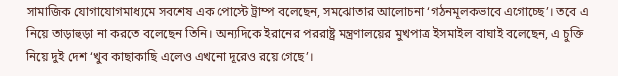সামাজিক যোগাযোগমাধ্যমে সবশেষ এক পোস্টে ট্রাম্প বলেছেন, সমঝোতার আলোচনা ‘গঠনমূলকভাবে এগোচ্ছে’। তবে এ নিয়ে তাড়াহুড়া না করতে বলেছেন তিনি। অন্যদিকে ইরানের পররাষ্ট্র মন্ত্রণালয়ের মুখপাত্র ইসমাইল বাঘাই বলেছেন, এ চুক্তি নিয়ে দুই দেশ ‘খুব কাছাকাছি এলেও এখনো দূরেও রয়ে গেছে’।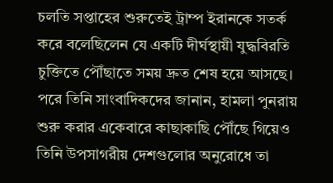চলতি সপ্তাহের শুরুতেই ট্রাম্প ইরানকে সতর্ক করে বলেছিলেন যে একটি দীর্ঘস্থায়ী যুদ্ধবিরতি চুক্তিতে পৌঁছাতে সময় দ্রুত শেষ হয়ে আসছে। পরে তিনি সাংবাদিকদের জানান, হামলা পুনরায় শুরু করার একেবারে কাছাকাছি পৌঁছে গিয়েও তিনি উপসাগরীয় দেশগুলোর অনুরোধে তা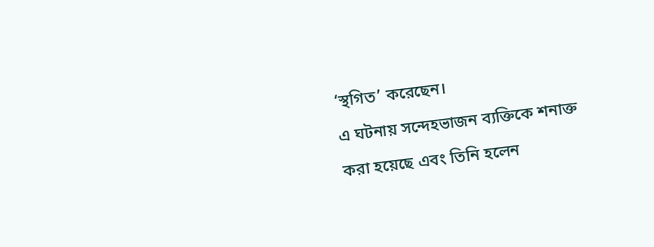‘স্থগিত’ করেছেন।
এ ঘটনায় সন্দেহভাজন ব্যক্তিকে শনাক্ত করা হয়েছে এবং তিনি হলেন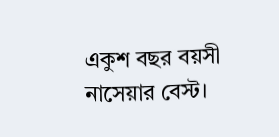একুশ বছর বয়সী নাসেয়ার বেস্ট।